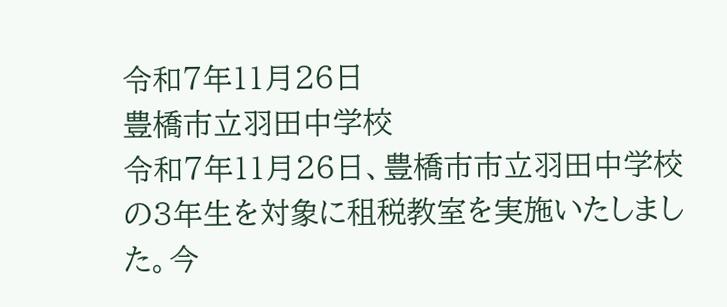令和7年11月26日
豊橋市立羽田中学校
令和7年11月26日、豊橋市市立羽田中学校の3年生を対象に租税教室を実施いたしました。今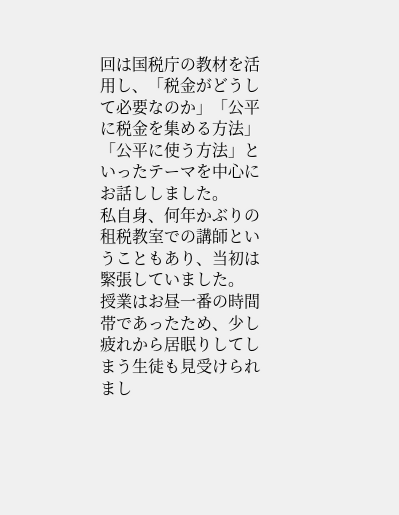回は国税庁の教材を活用し、「税金がどうして必要なのか」「公平に税金を集める方法」「公平に使う方法」といったテーマを中心にお話ししました。
私自身、何年かぶりの租税教室での講師ということもあり、当初は緊張していました。 授業はお昼一番の時間帯であったため、少し疲れから居眠りしてしまう生徒も見受けられまし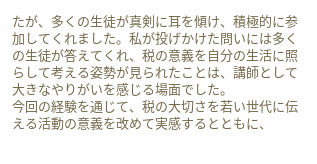たが、多くの生徒が真剣に耳を傾け、積極的に参加してくれました。私が投げかけた問いには多くの生徒が答えてくれ、税の意義を自分の生活に照らして考える姿勢が見られたことは、講師として大きなやりがいを感じる場面でした。
今回の経験を通じて、税の大切さを若い世代に伝える活動の意義を改めて実感するとともに、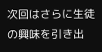次回はさらに生徒の興味を引き出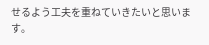せるよう工夫を重ねていきたいと思います。